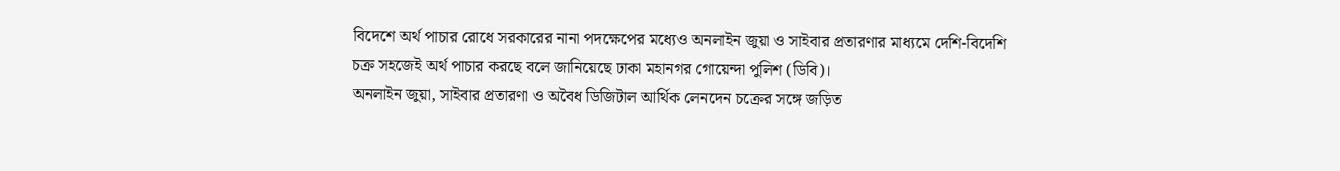বিদেশে অর্থ পাচার রোধে সরকারের নানা পদক্ষেপের মধ্যেও অনলাইন জুয়া ও সাইবার প্রতারণার মাধ্যমে দেশি-বিদেশি চক্র সহজেই অর্থ পাচার করছে বলে জানিয়েছে ঢাকা মহানগর গোয়েন্দা পুলিশ (ডিবি)।
অনলাইন জুয়া, সাইবার প্রতারণা ও অবৈধ ডিজিটাল আর্থিক লেনদেন চক্রের সঙ্গে জড়িত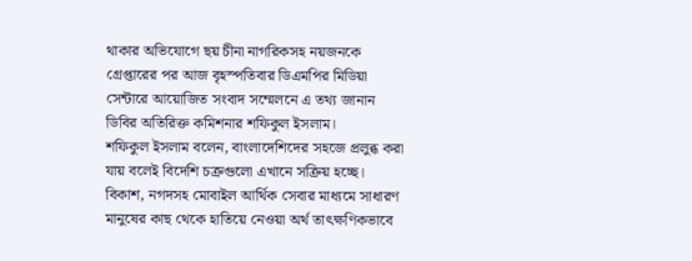থাকার অভিযোগে ছয় চীনা নাগরিকসহ নয়জনকে গ্রেপ্তারের পর আজ বৃহস্পতিবার ডিএমপির মিডিয়া সেন্টারে আয়োজিত সংবাদ সম্মেলনে এ তথ্য জানান ডিবির অতিরিক্ত কমিশনার শফিকুল ইসলাম।
শফিকুল ইসলাম বলেন, বাংলাদেশিদের সহজে প্রলুব্ধ করা যায় বলেই বিদেশি চক্রগুলো এখানে সক্রিয় হচ্ছে। বিকাশ, নগদসহ মোবাইল আর্থিক সেবার মাধ্যমে সাধারণ মানুষের কাছ থেকে হাতিয়ে নেওয়া অর্থ তাৎক্ষণিকভাবে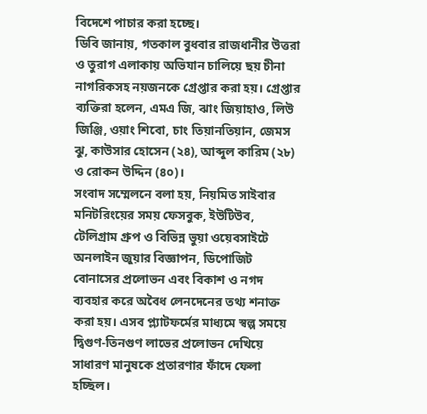বিদেশে পাচার করা হচ্ছে।
ডিবি জানায়, গতকাল বুধবার রাজধানীর উত্তরা ও তুরাগ এলাকায় অভিযান চালিয়ে ছয় চীনা নাগরিকসহ নয়জনকে গ্রেপ্তার করা হয়। গ্রেপ্তার ব্যক্তিরা হলেন, এমএ জি, ঝাং জিয়াহাও, লিউ জিঞ্জি, ওয়াং শিবো, চাং তিয়ানতিয়ান, জেমস ঝু, কাউসার হোসেন (২৪), আব্দুল কারিম (২৮) ও রোকন উদ্দিন (৪০)।
সংবাদ সম্মেলনে বলা হয়, নিয়মিত সাইবার মনিটরিংয়ের সময় ফেসবুক, ইউটিউব, টেলিগ্রাম গ্রুপ ও বিভিন্ন ভুয়া ওয়েবসাইটে অনলাইন জুয়ার বিজ্ঞাপন, ডিপোজিট বোনাসের প্রলোভন এবং বিকাশ ও নগদ ব্যবহার করে অবৈধ লেনদেনের তথ্য শনাক্ত করা হয়। এসব প্ল্যাটফর্মের মাধ্যমে স্বল্প সময়ে দ্বিগুণ-তিনগুণ লাভের প্রলোভন দেখিয়ে সাধারণ মানুষকে প্রতারণার ফাঁদে ফেলা হচ্ছিল।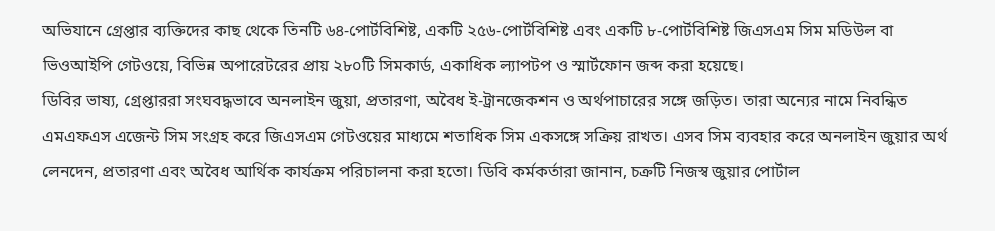অভিযানে গ্রেপ্তার ব্যক্তিদের কাছ থেকে তিনটি ৬৪-পোর্টবিশিষ্ট, একটি ২৫৬-পোর্টবিশিষ্ট এবং একটি ৮-পোর্টবিশিষ্ট জিএসএম সিম মডিউল বা ভিওআইপি গেটওয়ে, বিভিন্ন অপারেটরের প্রায় ২৮০টি সিমকার্ড, একাধিক ল্যাপটপ ও স্মার্টফোন জব্দ করা হয়েছে।
ডিবির ভাষ্য, গ্রেপ্তাররা সংঘবদ্ধভাবে অনলাইন জুয়া, প্রতারণা, অবৈধ ই-ট্রানজেকশন ও অর্থপাচারের সঙ্গে জড়িত। তারা অন্যের নামে নিবন্ধিত এমএফএস এজেন্ট সিম সংগ্রহ করে জিএসএম গেটওয়ের মাধ্যমে শতাধিক সিম একসঙ্গে সক্রিয় রাখত। এসব সিম ব্যবহার করে অনলাইন জুয়ার অর্থ লেনদেন, প্রতারণা এবং অবৈধ আর্থিক কার্যক্রম পরিচালনা করা হতো। ডিবি কর্মকর্তারা জানান, চক্রটি নিজস্ব জুয়ার পোর্টাল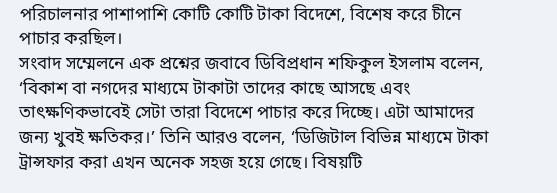পরিচালনার পাশাপাশি কোটি কোটি টাকা বিদেশে, বিশেষ করে চীনে পাচার করছিল।
সংবাদ সম্মেলনে এক প্রশ্নের জবাবে ডিবিপ্রধান শফিকুল ইসলাম বলেন, ‘বিকাশ বা নগদের মাধ্যমে টাকাটা তাদের কাছে আসছে এবং তাৎক্ষণিকভাবেই সেটা তারা বিদেশে পাচার করে দিচ্ছে। এটা আমাদের জন্য খুবই ক্ষতিকর।’ তিনি আরও বলেন, ‘ডিজিটাল বিভিন্ন মাধ্যমে টাকা ট্রান্সফার করা এখন অনেক সহজ হয়ে গেছে। বিষয়টি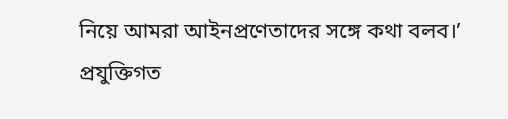নিয়ে আমরা আইনপ্রণেতাদের সঙ্গে কথা বলব।’
প্রযুক্তিগত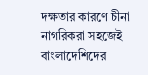দক্ষতার কারণে চীনা নাগরিকরা সহজেই বাংলাদেশিদের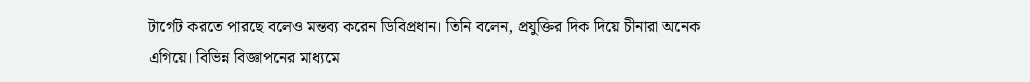টার্গেট করতে পারছে বলেও মন্তব্য করেন ডিবিপ্রধান। তিনি বলেন, প্রযুক্তির দিক দিয়ে চীনারা অনেক এগিয়ে। বিভিন্ন বিজ্ঞাপনের মাধ্যমে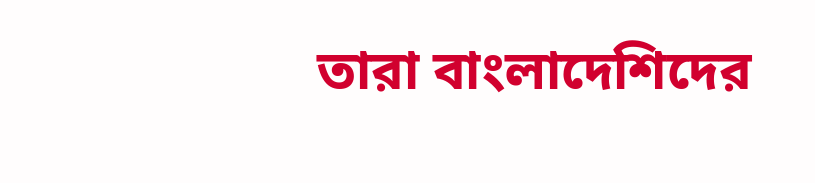তারা বাংলাদেশিদের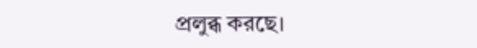প্রলুব্ধ করছে।